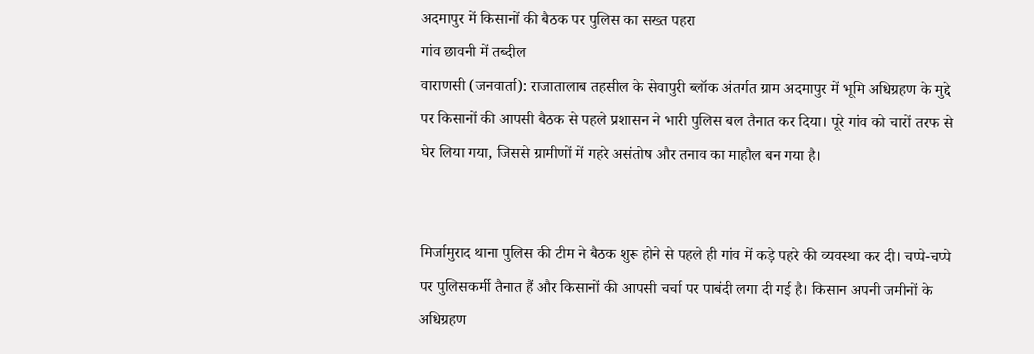अदमापुर में किसानों की बैठक पर पुलिस का सख्त पहरा
गांव छावनी में तब्दील
वाराणसी (जनवार्ता): राजातालाब तहसील के सेवापुरी ब्लॉक अंतर्गत ग्राम अदमापुर में भूमि अधिग्रहण के मुद्दे पर किसानों की आपसी बैठक से पहले प्रशासन ने भारी पुलिस बल तैनात कर दिया। पूरे गांव को चारों तरफ से घेर लिया गया, जिससे ग्रामीणों में गहरे असंतोष और तनाव का माहौल बन गया है।


मिर्जामुराद थाना पुलिस की टीम ने बैठक शुरू होने से पहले ही गांव में कड़े पहरे की व्यवस्था कर दी। चप्पे-चप्पे पर पुलिसकर्मी तैनात हैं और किसानों की आपसी चर्चा पर पाबंदी लगा दी गई है। किसान अपनी जमीनों के अधिग्रहण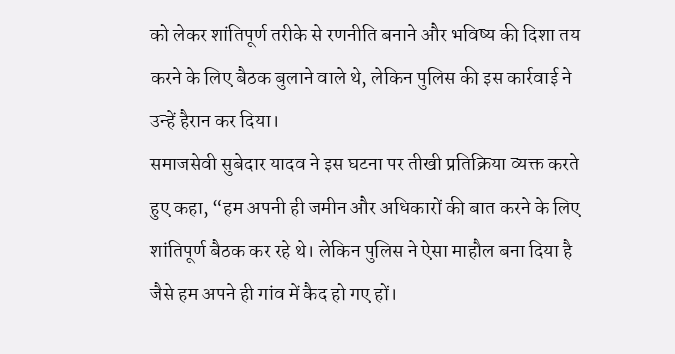को लेकर शांतिपूर्ण तरीके से रणनीति बनाने और भविष्य की दिशा तय करने के लिए बैठक बुलाने वाले थे, लेकिन पुलिस की इस कार्रवाई ने उन्हें हैरान कर दिया।
समाजसेवी सुबेदार यादव ने इस घटना पर तीखी प्रतिक्रिया व्यक्त करते हुए कहा, “हम अपनी ही जमीन और अधिकारों की बात करने के लिए शांतिपूर्ण बैठक कर रहे थे। लेकिन पुलिस ने ऐसा माहौल बना दिया है जैसे हम अपने ही गांव में कैद हो गए हों।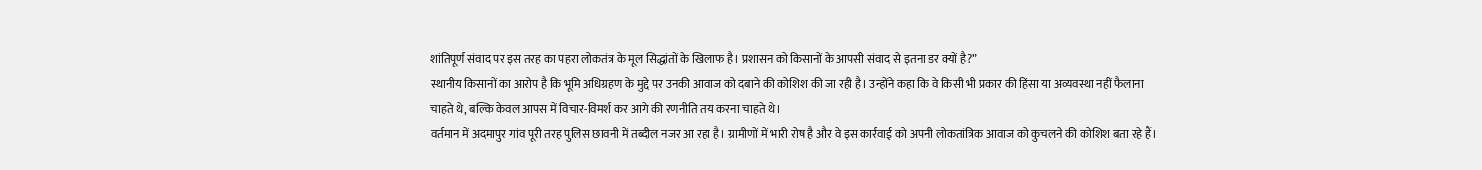शांतिपूर्ण संवाद पर इस तरह का पहरा लोकतंत्र के मूल सिद्धांतों के खिलाफ है। प्रशासन को किसानों के आपसी संवाद से इतना डर क्यों है?”
स्थानीय किसानों का आरोप है कि भूमि अधिग्रहण के मुद्दे पर उनकी आवाज को दबाने की कोशिश की जा रही है। उन्होंने कहा कि वे किसी भी प्रकार की हिंसा या अव्यवस्था नहीं फैलाना चाहते थे, बल्कि केवल आपस में विचार-विमर्श कर आगे की रणनीति तय करना चाहते थे।
वर्तमान में अदमापुर गांव पूरी तरह पुलिस छावनी में तब्दील नजर आ रहा है। ग्रामीणों में भारी रोष है और वे इस कार्रवाई को अपनी लोकतांत्रिक आवाज को कुचलने की कोशिश बता रहे हैं।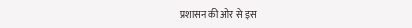प्रशासन की ओर से इस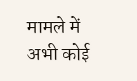मामले में अभी कोई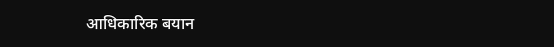आधिकारिक बयान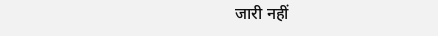जारी नहीं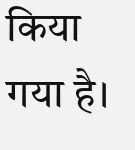किया गया है।